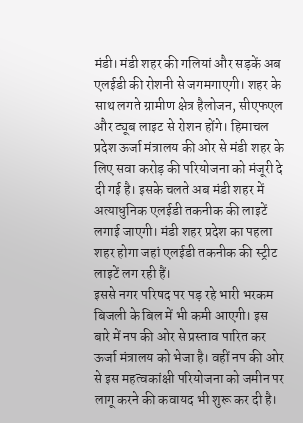मंडी। मंडी शहर की गलियां और सड़कें अब एलईडी की रोशनी से जगमगाएगी। शहर के साथ लगते ग्रामीण क्षेत्र हैलोजन, सीएफएल और ट्यूब लाइट से रोशन होंगे। हिमाचल प्रदेश ऊर्जा मंत्रालय की ओर से मंडी शहर के लिए सवा करोड़ की परियोजना को मंजूरी दे दी गई है। इसके चलते अब मंडी शहर में अत्याधुनिक एलईडी तकनीक की लाइटें लगाई जाएगी। मंडी शहर प्रदेश का पहला शहर होगा जहां एलईडी तकनीक की स्ट्रीट लाइटें लग रही हैं।
इससे नगर परिषद पर पड़ रहे भारी भरकम बिजली के बिल में भी कमी आएगी। इस बारे में नप की ओर से प्रस्ताव पारित कर ऊर्जा मंत्रालय को भेजा है। वहीं नप की ओर से इस महत्वकांक्षी परियोजना को जमीन पर लागू करने की कवायद भी शुरू कर दी है।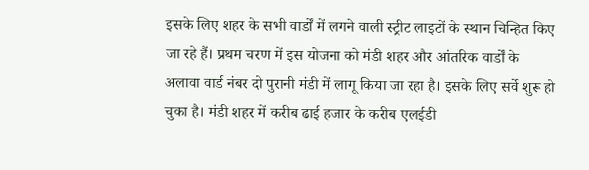इसके लिए शहर के सभी वार्डों में लगने वाली स्ट्रीट लाइटों के स्थान चिन्हित किए जा रहे हैं। प्रथम चरण में इस योजना को मंडी शहर और आंतरिक वार्डों के अलावा वार्ड नंबर दो पुरानी मंडी में लागू किया जा रहा है। इसके लिए सर्वे शुरू हो चुका है। मंडी शहर में करीब ढाई हजार के करीब एलईडी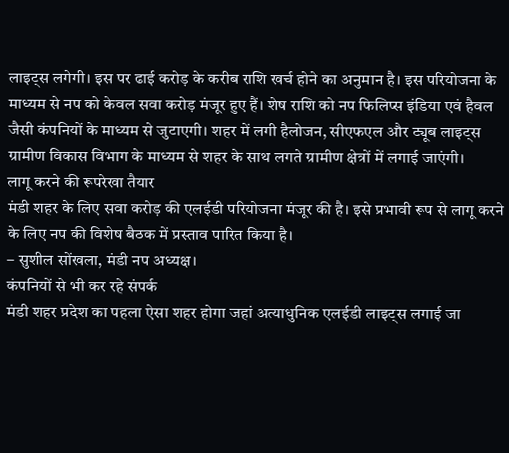लाइट्स लगेगी। इस पर ढाई करोड़ के करीब राशि खर्च होने का अनुमान है। इस परियोजना के माध्यम से नप को केवल सवा करोड़ मंजूर हुए हैं। शेष राशि को नप फिलिप्स इंडिया एवं हैवल जैसी कंपनियों के माध्यम से जुटाएगी। शहर में लगी हैलोजन, सीएफएल और ट्यूब लाइट्स ग्रामीण विकास विभाग के माध्यम से शहर के साथ लगते ग्रामीण क्षेत्रों में लगाई जाएंगी।
लागू करने की रूपरेखा तैयार
मंडी शहर के लिए सवा करोड़ की एलईडी परियोजना मंजूर की है। इसे प्रभावी रूप से लागू करने के लिए नप की विशेष बैठक में प्रस्ताव पारित किया है।
– सुशील सोंखला, मंडी नप अध्यक्ष।
कंपनियों से भी कर रहे संपर्क
मंडी शहर प्रदेश का पहला ऐसा शहर होगा जहां अत्याधुनिक एलईडी लाइट्स लगाई जा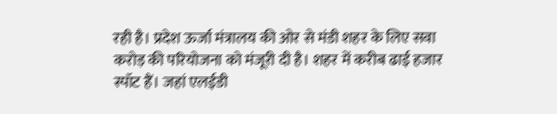रही है। प्रदेश ऊर्जा मंत्रालय की ओर से मंडी शहर के लिए सवा करोड़ की परियोजना को मंजूरी दी है। शहर में करीब ढाई हजार स्पॉट हैं। जहां एलईडी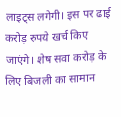लाइट्स लगेगी। इस पर ढाई करोड़ रुपये खर्च किए जाएंगे। शेष सवा करोड़ के लिए बिजली का सामान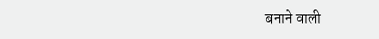बनाने वाली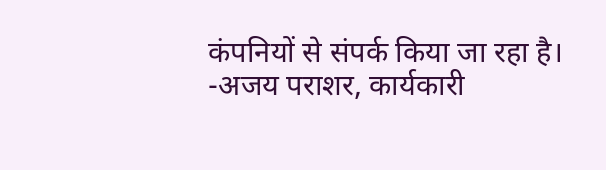कंपनियों से संपर्क किया जा रहा है।
-अजय पराशर, कार्यकारी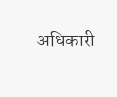अधिकारी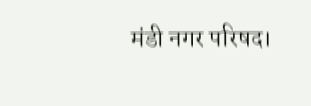मंडी नगर परिषद।